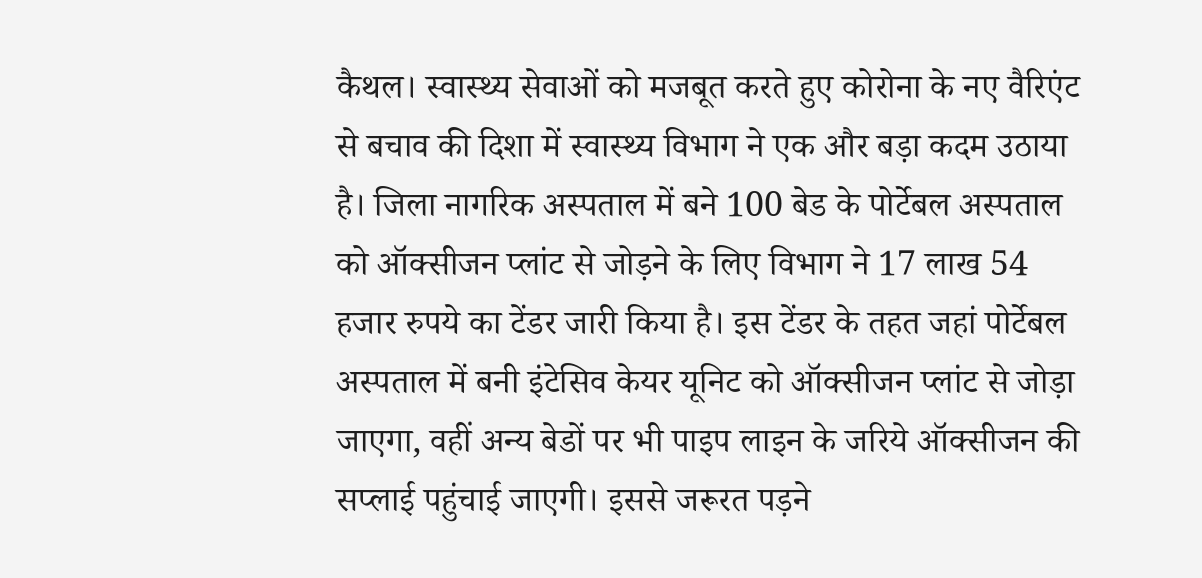कैथल। स्वास्थ्य सेवाओं को मजबूत करते हुए कोरोना के नए वैरिएंट से बचाव की दिशा में स्वास्थ्य विभाग ने एक और बड़ा कदम उठाया है। जिला नागरिक अस्पताल में बने 100 बेड के पोर्टेबल अस्पताल को ऑक्सीजन प्लांट से जोड़ने के लिए विभाग ने 17 लाख 54 हजार रुपये का टेंडर जारी किया है। इस टेंडर के तहत जहां पोर्टेबल अस्पताल में बनी इंटेसिव केयर यूनिट को ऑक्सीजन प्लांट से जोड़ा जाएगा, वहीं अन्य बेडों पर भी पाइप लाइन के जरिये ऑक्सीजन की सप्लाई पहुंचाई जाएगी। इससे जरूरत पड़ने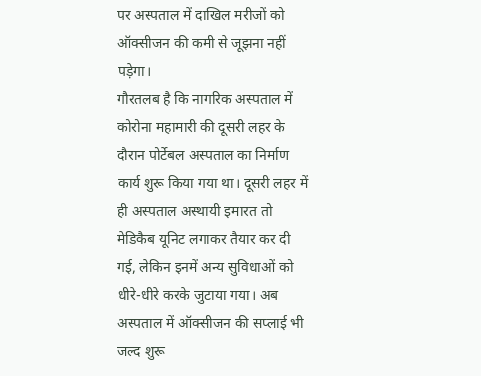पर अस्पताल में दाखिल मरीजों को ऑक्सीजन की कमी से जूझना नहीं पड़ेगा।
गौरतलब है कि नागरिक अस्पताल में कोरोना महामारी की दूसरी लहर के दौरान पोर्टेबल अस्पताल का निर्माण कार्य शुरू किया गया था। दूसरी लहर में ही अस्पताल अस्थायी इमारत तो मेडिकैब यूनिट लगाकर तैयार कर दी गई, लेकिन इनमें अन्य सुविधाओं को धीरे-धीरे करके जुटाया गया। अब अस्पताल में ऑक्सीजन की सप्लाई भी जल्द शुरू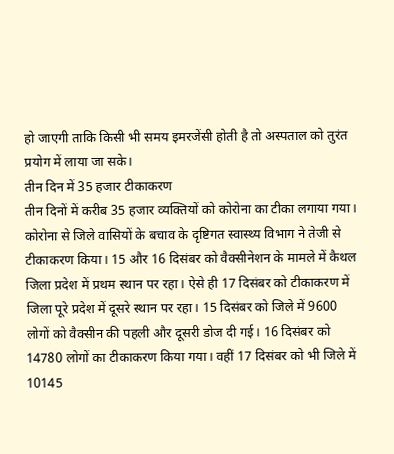हो जाएगी ताकि किसी भी समय इमरजेंसी होती है तो अस्पताल को तुरंत प्रयोग में लाया जा सके।
तीन दिन में 35 हजार टीकाकरण
तीन दिनों में करीब 35 हजार व्यक्तियों को कोरोना का टीका लगाया गया। कोरोना से जिले वासियों के बचाव के दृष्टिगत स्वास्थ्य विभाग ने तेजी से टीकाकरण किया। 15 और 16 दिसंबर को वैक्सीनेशन के मामले में कैथल जिला प्रदेश में प्रथम स्थान पर रहा। ऐसे ही 17 दिसंबर को टीकाकरण में जिला पूरे प्रदेश में दूसरे स्थान पर रहा। 15 दिसंबर को जिले में 9600 लोगों को वैक्सीन की पहली और दूसरी डोज दी गई। 16 दिसंबर को 14780 लोगों का टीकाकरण किया गया। वहीं 17 दिसंबर को भी जिले में 10145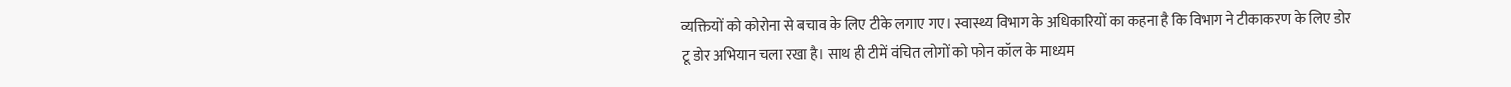व्यक्तियों को कोरोना से बचाव के लिए टीके लगाए गए। स्वास्थ्य विभाग के अधिकारियों का कहना है कि विभाग ने टीकाकरण के लिए डोर टू डोर अभियान चला रखा है। साथ ही टीमें वंचित लोगों को फोन कॉल के माध्यम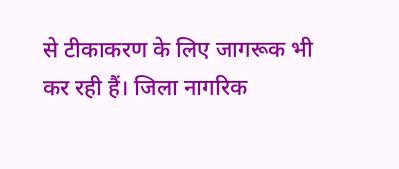से टीकाकरण के लिए जागरूक भी कर रही हैं। जिला नागरिक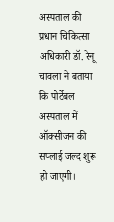अस्पताल की प्रधान चिकित्सा अधिकारी डॉ. रेनू चावला ने बताया कि पोर्टेबल अस्पताल में ऑक्सीजन की सप्लाई जल्द शुरू हो जाएगी।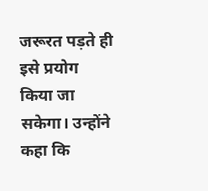जरूरत पड़ते ही इसे प्रयोग किया जा सकेगा। उन्होंने कहा कि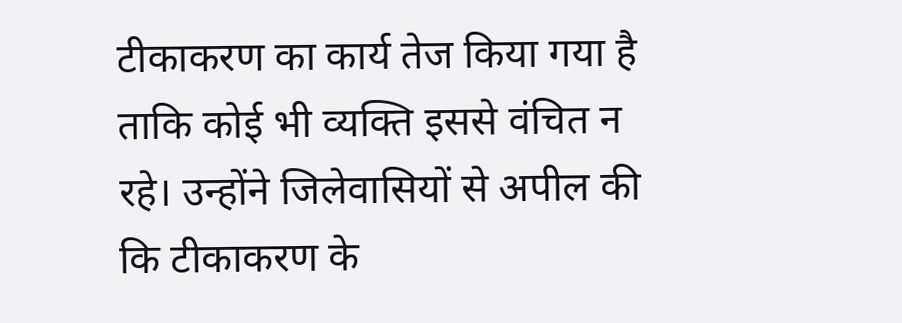टीकाकरण का कार्य तेज किया गया है ताकि कोई भी व्यक्ति इससे वंचित न रहे। उन्होंने जिलेवासियों से अपील की कि टीकाकरण के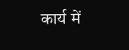कार्य में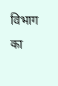विभाग का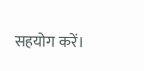सहयोग करें।